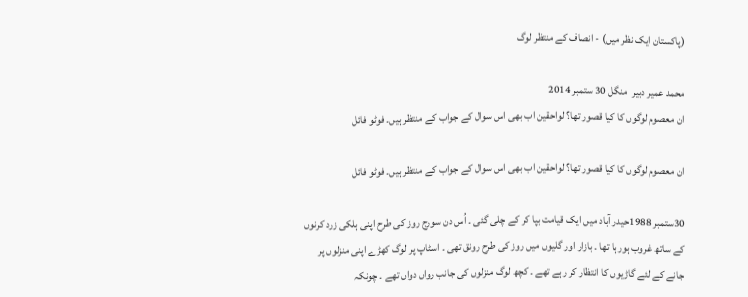(پاکستان ایک نظر میں) - انصاف کے منتظر لوگ

محمد عمیر دبیر  منگل 30 ستمبر 2014
ان معصوم لوگوں کا کیا قصور تھا؟ لواحقین اب بھی اس سوال کے جواب کے منتظر ہیں۔ فوٹو فائل

ان معصوم لوگوں کا کیا قصور تھا؟ لواحقین اب بھی اس سوال کے جواب کے منتظر ہیں۔ فوٹو فائل

30ستمبر 1988حیدر آباد میں ایک قیامت بپا کر کے چلی گئی ۔ اُس دن سورج روز کی طرح اپنی ہلکی زرد کرنوں کے ساتھ غروب ہورہا تھا ۔ بازار اور گلیوں میں روز کی طرح رونق تھی ۔ اسٹاپ پر لوگ کھڑے اپنی منزلوں پر جانے کے لئے گاڑیوں کا انتظار کر رہے تھے ۔ کچھ لوگ منزلوں کی جانب رواں دواں تھے ۔ چونکہ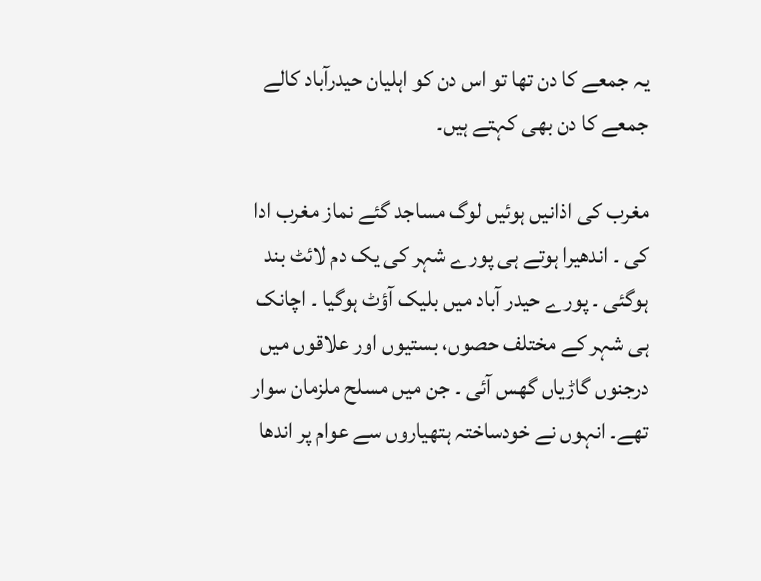یہ جمعے کا دن تھا تو اس دن کو اہلیان حیدرآباد کالے جمعے کا دن بھی کہتے ہیں۔

مغرب کی اذانیں ہوئیں لوگ مساجد گئے نماز مغرب ادا کی ۔ اندھیرا ہوتے ہی پورے شہر کی یک دم لائٹ بند ہوگئی ۔ پورے حیدر آباد میں بلیک آؤٹ ہوگیا ۔ اچانک ہی شہر کے مختلف حصوں، بستیوں اور علاقوں میں درجنوں گاڑیاں گھس آئی ۔ جن میں مسلح ملزمان سوار تھے۔ انہوں نے خودساختہ ہتھیاروں سے عوام پر اندھا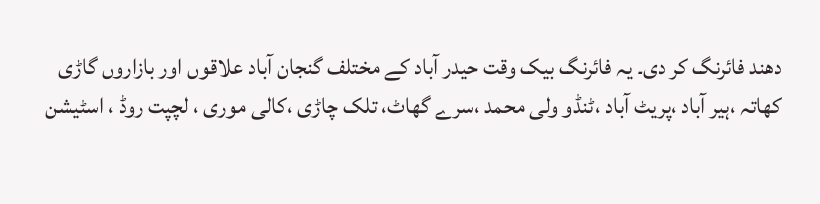دھند فائرنگ کر دی۔ یہ فائرنگ بیک وقت حیدر آباد کے مختلف گنجان آباد علاقوں اور بازاروں گاڑی کھاتہ ،ہیر آباد ،پریٹ آباد ،ٹنڈو ولی محمد ،سرے گھاٹ، تلک چاڑی ،کالی موری ، لچپت روڈ ، اسٹیشن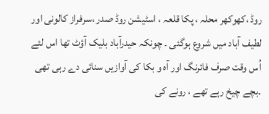روڈ ،کھوکھر محلہ ، پکا قلعہ ، اسٹیشن روڈ صدر ،سرفراز کالونی اور لطیف آباد میں شروع ہوگئی ۔ چونکہ حیدرآباد بلیک آؤٹ تھا اس لئے اُس وقت صرف فائرنگ اور آہ و بکا کی آوازیں سنائی دے رہی تھی ۔بچے چیخ رہے تھے ، رونے کی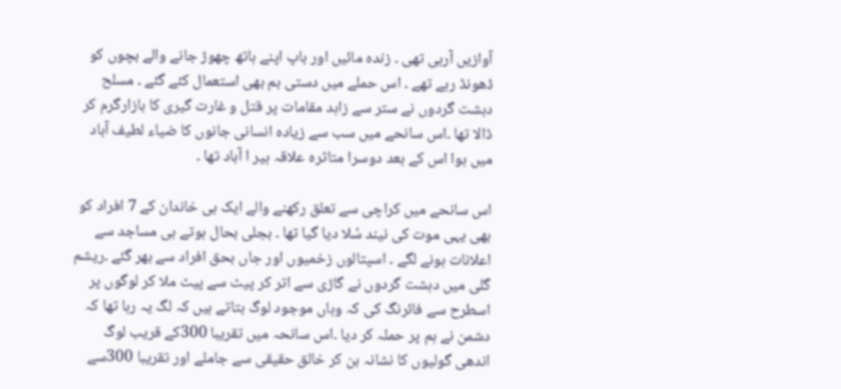آوازیں آرہی تھی ۔ زندہ مائیں اور باپ اپنے ہاتھ چھوڑ جانے والے بچوں کو ڈھونڈ رہے تھے ۔ اس حملے میں دستی بم بھی استعمال کئے گئے ۔ مسلح دہشت گردوں نے ستر سے زاہد مقامات پر قتل و غارت گیری کا بازارگرم کر ڈالا تھا ۔اس سانحے میں سب سے زیادہ انسانی جانوں کا ضیاء لطیف آباد میں ہوا اس کے بعد دوسرا متاثرہ علاقہ ہیر ا آباد تھا ۔

اس سانحے میں کراچی سے تعلق رکھنے والے ایک ہی خاندان کے 7 افراد کو بھی یہی موت کی نیند سُلا دیا گیا تھا ۔ بجلی بحال ہوتے ہی مساجد سے اعلانات ہونے لگے ۔ اسپتالوں زخمیوں اور جاں بحق افراد سے بھر گئے ۔ریشم گلی میں دہشت گردوں نے گاڑی سے اتر کر پیٹ سے پیٹ ملا کر لوگوں پر اسطرح سے فائرنگ کی کہ وہاں موجود لوگ بتاتے ہیں کہ لگ یہ رہا تھا کہ دشمن نے ہم پر حملہ کر دیا ۔اس سانحہ میں تقریبا 300کے قریب لوگ اندھی گولیوں کا نشانہ بن کر خالق حقیقی سے جاملے اور تقریبا 300سے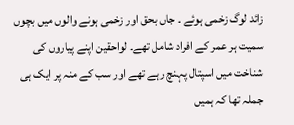زائد لوگ زخمی ہوئے ۔ جاں بحق اور زخمی ہونے والوں میں بچوں سمیت ہر عمر کے افراد شامل تھے۔ لواحقین اپنے پیاروں کی شناخت میں اسپتال پہنچ رہے تھے اور سب کے منہ پر ایک ہی جملہ تھا کہ ہمیں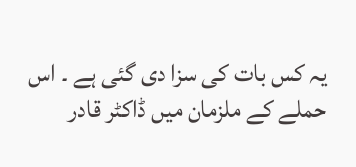یہ کس بات کی سزا دی گئی ہے ۔ اس حملے کے ملزمان میں ڈاکٹر قادر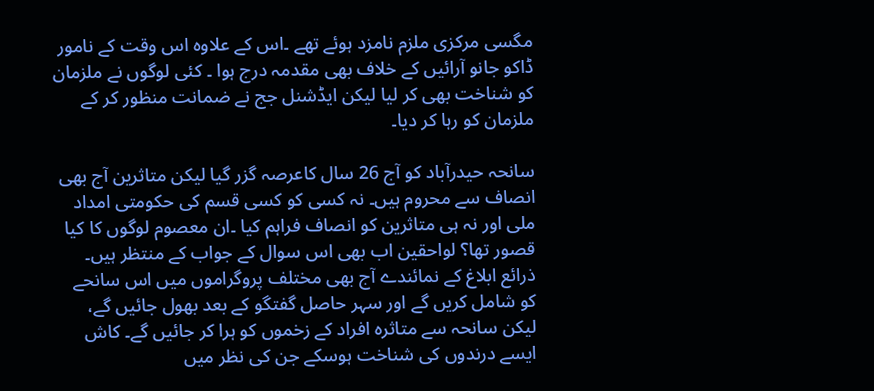مگسی مرکزی ملزم نامزد ہوئے تھے ۔اس کے علاوہ اس وقت کے نامور ڈاکو جانو آرائیں کے خلاف بھی مقدمہ درج ہوا ۔ کئی لوگوں نے ملزمان کو شناخت بھی کر لیا لیکن ایڈشنل جج نے ضمانت منظور کر کے ملزمان کو رہا کر دیا۔

سانحہ حیدرآباد کو آج 26 سال کاعرصہ گزر گیا لیکن متاثرین آج بھی انصاف سے محروم ہیں۔ نہ کسی کو کسی قسم کی حکومتی امداد ملی اور نہ ہی متاثرین کو انصاف فراہم کیا ۔ان معصوم لوگوں کا کیا قصور تھا؟ لواحقین اب بھی اس سوال کے جواب کے منتظر ہیں۔ ذرائع ابلاغ کے نمائندے آج بھی مختلف پروگراموں میں اس سانحے کو شامل کریں گے اور سہر حاصل گفتگو کے بعد بھول جائیں گے، لیکن سانحہ سے متاثرہ افراد کے زخموں کو ہرا کر جائیں گے۔ کاش ایسے درندوں کی شناخت ہوسکے جن کی نظر میں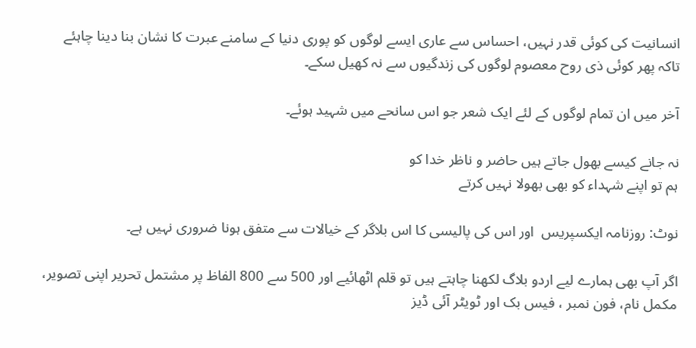انسانیت کی کوئی قدر نہیں، احساس سے عاری ایسے لوگوں کو پوری دنیا کے سامنے عبرت کا نشان بنا دینا چاہئے تاکہ پھر کوئی ذی روح معصوم لوگوں کی زندگیوں سے نہ کھیل سکے۔

آخر میں ان تمام لوگوں کے لئے ایک شعر جو اس سانحے میں شہید ہوئے۔

نہ جانے کیسے بھول جاتے ہیں حاضر و ناظر خدا کو
ہم تو اپنے شہداء کو بھی بھولا نہیں کرتے

نوٹ: روزنامہ ایکسپریس  اور اس کی پالیسی کا اس بلاگر کے خیالات سے متفق ہونا ضروری نہیں ہے۔

اگر آپ بھی ہمارے لیے اردو بلاگ لکھنا چاہتے ہیں تو قلم اٹھائیے اور 500 سے 800 الفاظ پر مشتمل تحریر اپنی تصویر،   مکمل نام، فون نمبر ، فیس بک اور ٹویٹر آئی ڈیز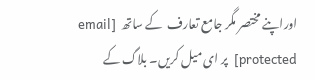اوراپنے مختصر مگر جامع تعارف  کے ساتھ  [email protected]  پر ای میل کریں۔ بلاگ کے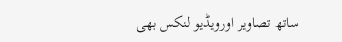ساتھ تصاویر اورویڈیو لنکس بھی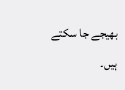بھیجے جا سکتے ہیں۔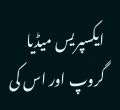ایکسپریس میڈیا گروپ اور اس کی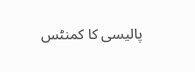پالیسی کا کمنٹس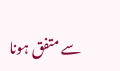سے متفق ہونا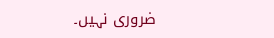ضروری نہیں۔